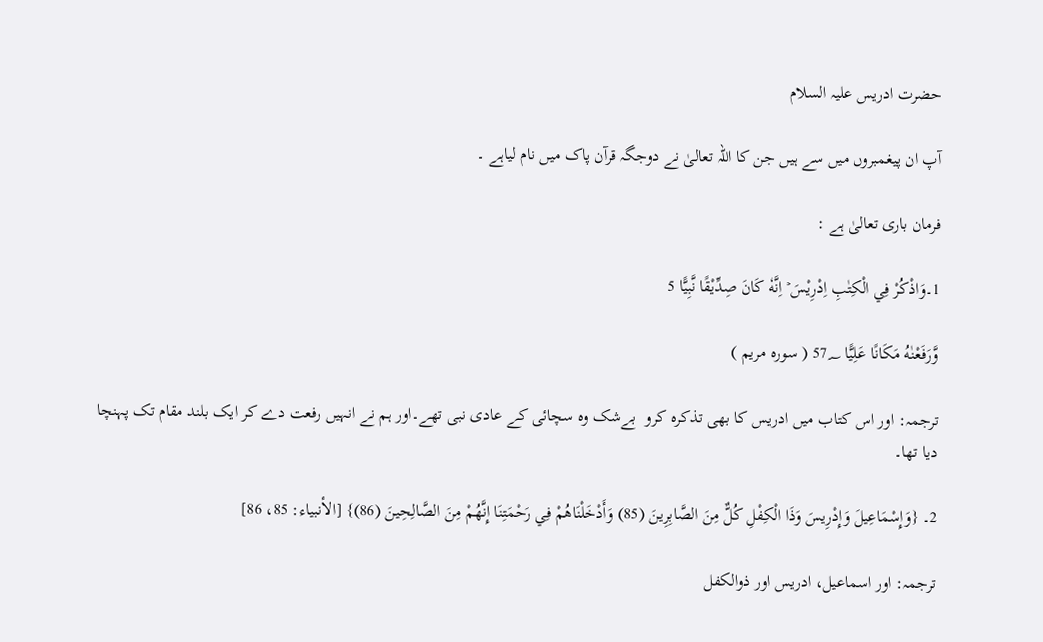حضرت ادریس علیہ السلام

آپ ان پیغمبروں میں سے ہیں جن کا اللہ تعالیٰ نے دوجگہ قرآن پاک میں نام لیاہے ۔

فرمان باری تعالیٰ ہے :

1۔وَاذْكُرْ فِي الْكِتٰبِ اِدْرِيْسَ ۡ اِنَّهٗ كَانَ صِدِّيْقًا نَّبِيًّا 5

وَّرَفَعْنٰهُ مَكَانًا عَلِيًّا 57؁ ( سورہ مریم )

ترجمہ: اور اس کتاب میں ادریس کا بھی تذکرہ کرو  بےشک وہ سچائی کے عادی نبی تھے۔اور ہم نے انہیں رفعت دے کر ایک بلند مقام تک پہنچا دیا تھا۔

2۔ {وَإِسْمَاعِيلَ وَإِدْرِيسَ وَذَا الْكِفْلِ كُلٌّ مِنَ الصَّابِرِينَ (85) وَأَدْخَلْنَاهُمْ فِي رَحْمَتِنَا إِنَّهُمْ مِنَ الصَّالِحِينَ (86)} [الأنبياء: 85، 86]

ترجمہ: اور اسماعیل، ادریس اور ذوالکفل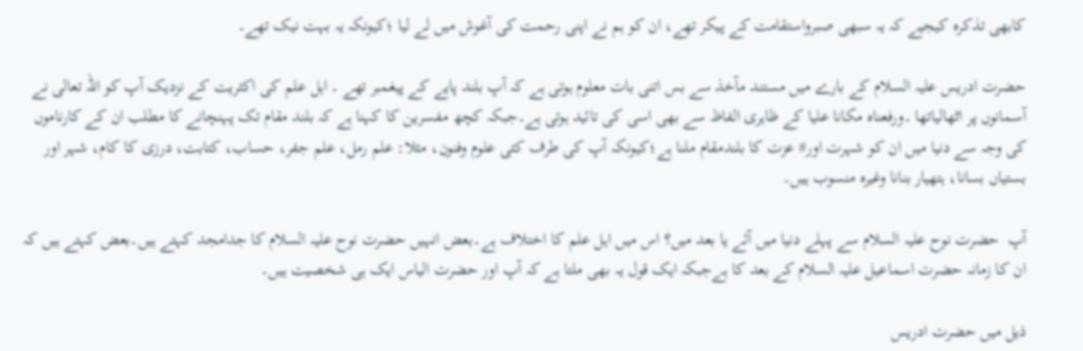کابھی تذکرہ کیجیے کہ یہ سبھی صبرواستقامت کے پیکر تھے، ان کو ہم نے اپنی رحمت کی آغوش میں لے لیا ؛کیونکہ یہ بہت نیک تھے۔

حضرت ادریس علیہ السلام کے بارے میں مستند مآخذ سے بس اتنی بات معلوم ہوتی ہے کہ آپ بلند پایے کے پیغمبر تھے ۔ اہل علم کی اکثریت کے نزدیک آپ کو اللہ تعالی نے آسمانوں پر اٹھالیاتھا ۔ورفعناہ مکانا علیا کے ظاہری الفاظ سے بھی اسی کی تائید ہوتی ہے۔جبکہ کچھ مفسرین کا کہنا ہے کہ بلند مقام تک پہنچانے کا مطلب ان کے کارناموں کی وجہ سے دنیا میں ان کو شہرت اور# عزت کا بلندمقام ملنا ہے؛کیونکہ آپ کی طرف کئی علوم وفنون، مثلا: علم رمل، علم جفر، حساب، کتابت، درزی کا کام، شہر اور بستیاں بسانا، ہتھیار بنانا وغیرہ منسوب ہیں۔

آپ  حضرت نوح علیہ السلام سے پہلے دنیا میں آئے یا بعد میں؟ اس میں اہل علم کا اختلاف ہے۔بعض انہیں حضرت نوح علیہ السلام کا جدامجد کہتے ہیں۔بعض کہتے ہیں کہ ان کا زمانہ حضرت اسماعیل علیہ السلام کے بعد کا ہےجبکہ ایک قول یہ بھی ملتا ہے کہ آپ اور حضرت الیاس ایک ہی شخصیت ہیں۔

ذیل میں حضرت ادریس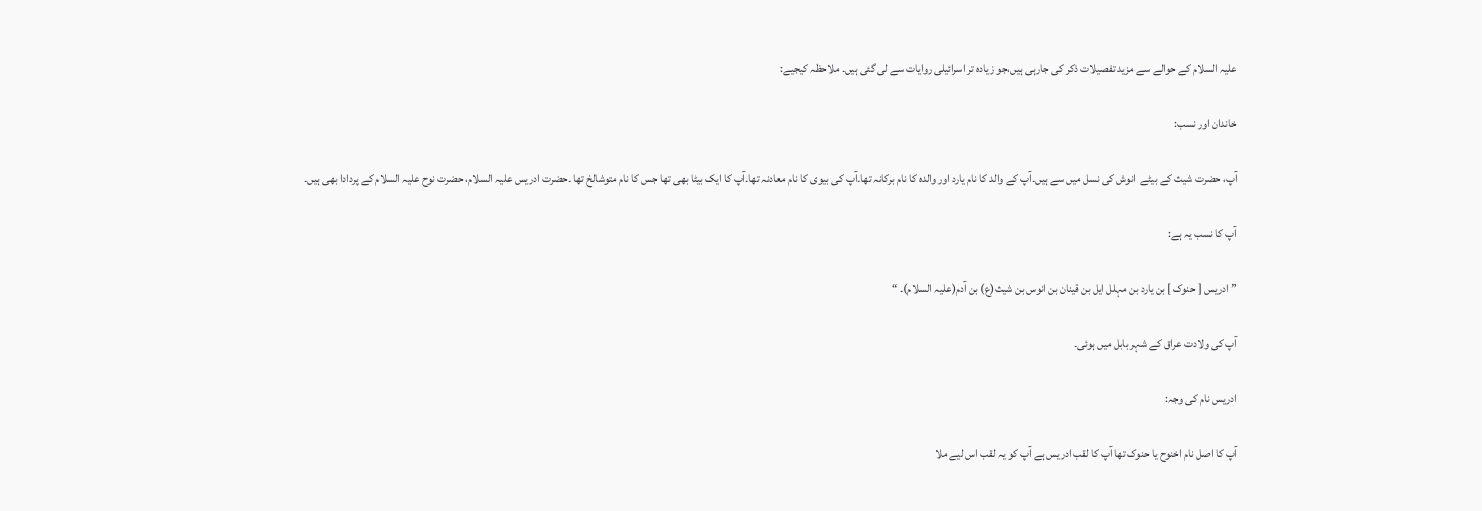علیہ السلام کے حوالے سے مزید تفصیلات ذکر کی جارہی ہیں،جو زیادہ تر اسرائیلی روایات سے لی گئی ہیں۔ ملاحظہ کیجیے:

خاندان اور نسب:

آپ، حضرت شیث کے بیٹے  انوش کی نسل میں سے ہیں۔آپ کے والد کا نام یارد اور والدہ کا نام برکانہ تھا۔آپ کی بیوی کا نام معادنہ تھا۔آپ کا ایک بیٹا بھی تھا جس کا نام متوشالخ تھا ۔حضرت ادریس علیہ السلام، حضرت نوح علیہ السلام کے پردادا بھی ہیں۔

آپ کا نسب یہ ہے:

” ادریس [ حنوک ] بن یارد بن مہلل ایل بن قینان بن انوس بن شیث(ع) بن آدم(علیہ السلام)۔ “

آپ کی ولادت عراق کے شہر بابل میں ہوئی۔

ادریس نام کی وجہ:

آپ کا اصل نام اخنوح یا حنوک تھا آپ کا لقب ادریس ہے آپ کو یہ لقب اس لیے ملا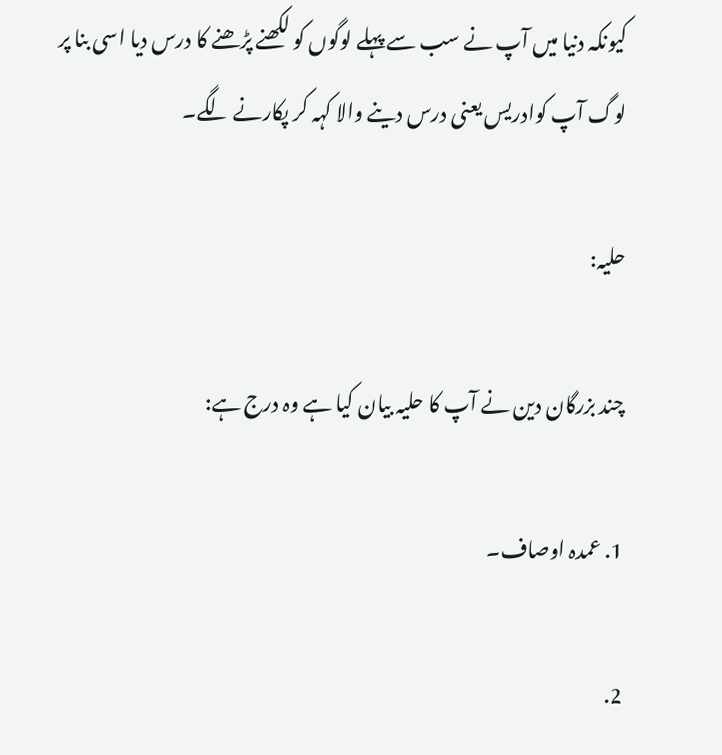کیونکہ دنیا میں آپ نے سب سے پہلے لوگوں کو لکھنے پڑھنے کا درس دیا اسی بنا پر لوگ آپ کوادریس یعنی درس دینے والا کہہ کر پکارنے لگے۔

حلیہ:

چند بزرگان دین نے آپ کا حلیہ بیان کیا ہے وہ درج ہے:

1. عمدہ اوصاف۔

2.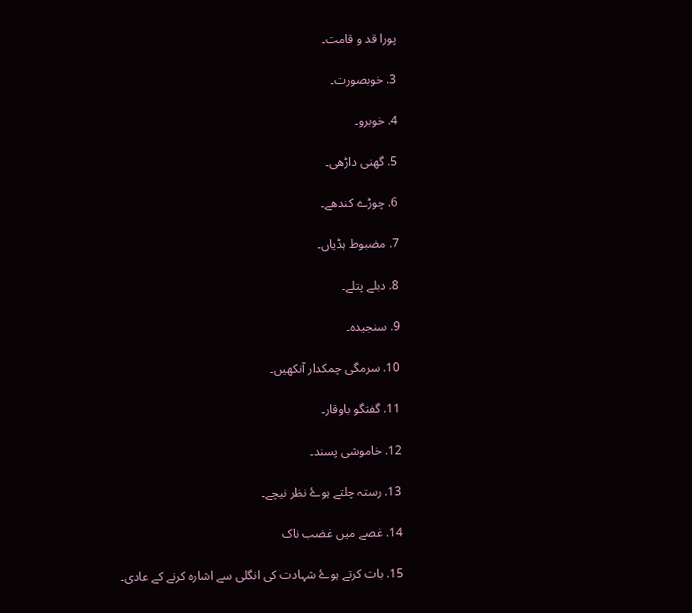پورا قد و قامت۔

3. خوبصورت۔

4. خوبرو۔

5. گھنی داڑھی۔

6. چوڑے کندھے۔

7. مضبوط ہڈیاں۔

8. دبلے پتلے۔

9. سنجیدہ۔

10. سرمگی چمکدار آنکھیں۔

11. گفتگو باوقار۔

12. خاموشی پسند۔

13. رستہ چلتے ہوۓ نظر نیچے۔

14. غصے میں غضب ناک

15. بات کرتے ہوۓ شہادت کی انگلی سے اشارہ کرنے کے عادی۔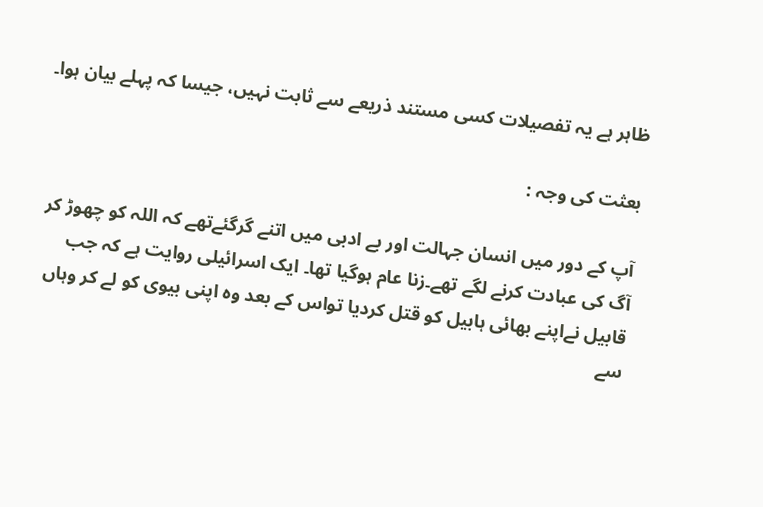ظاہر ہے یہ تفصیلات کسی مستند ذریعے سے ثابت نہیں، جیسا کہ پہلے بیان ہوا۔

بعثت کی وجہ :

آپ کے دور میں انسان جہالت اور بے ادبی میں اتنے گرگئےتھے کہ اللہ کو چھوڑ کر آگ کی عبادت کرنے لگے تھے۔زنا عام ہوگیا تھا۔ ایک اسرائیلی روایت ہے کہ جب قابیل نےاپنے بھائی ہابیل کو قتل کردیا تواس کے بعد وہ اپنی بیوی کو لے کر وہاں سے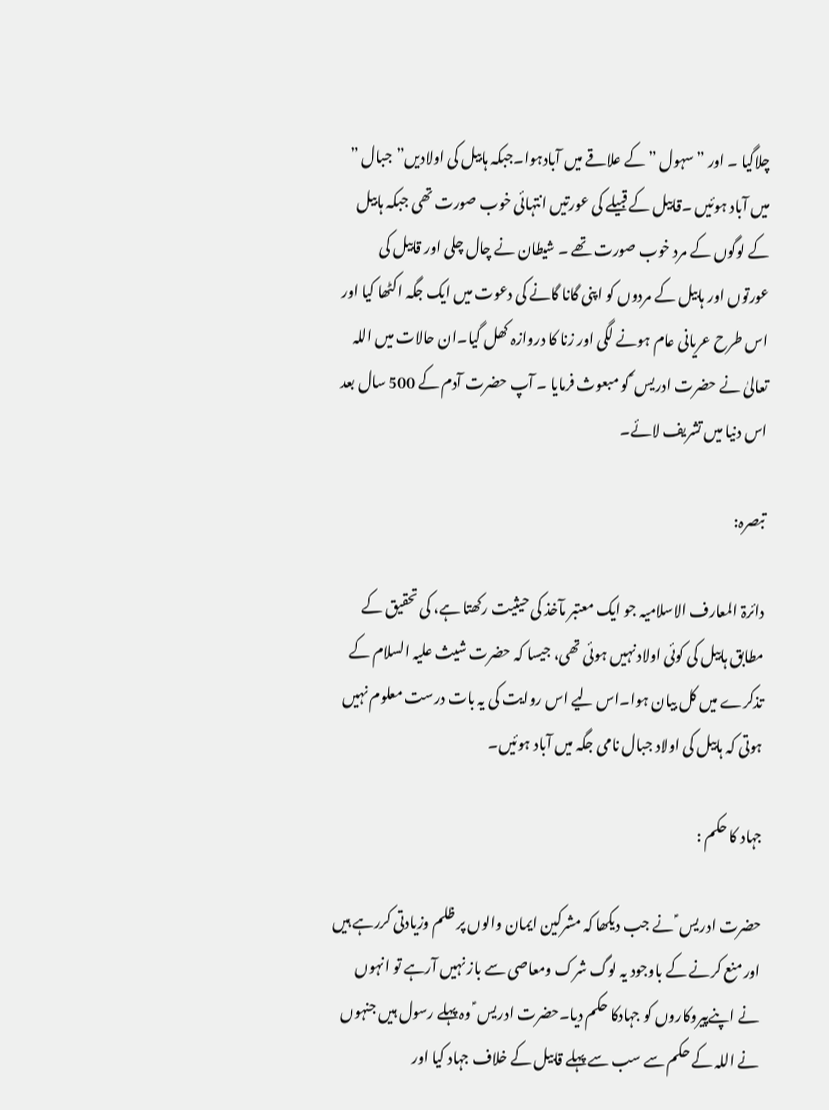چلاگیا ۔ اور ” سہول ” کے علاقے میں آبادہوا۔جبکہ ہابیل کی اولادیں”جبال ” میں آباد ہوئیں ۔قابیل کے قبیلے کی عورتیں انتہائی خوب صورت تھی جبکہ ہابیل کے لوگوں کے مرد خوب صورت تھے ۔ شیطان نے چال چلی اور قابیل کی عورتوں اور ہابیل کے مردوں کو اپنی گانا گانے کی دعوت میں ایک جگہ اکٹھا کیا اور اس طرح عریانی عام ہونے لگی اور زنا کا دروازہ کھل گیا۔ان حالات میں اللہ تعالیٰ نے حضرت ادریس ؑ کو مبعوث فرمایا ۔ آپ حضرت آدم کے 500 سال بعد اس دنیا میں تشریف لائے۔

تبصرہ:

دائرۃ المعارف الاسلامیہ جو ایک معتبر مآخذ کی حیثیت رکھتا ہے، کی تحقیق کے مطابق ہابیل کی کوئی اولاد نہیں ہوئی تھی، جیسا کہ حضرت شیث علیہ السلام کے تذکرے میں کل بیان ہوا۔اس لیے اس روایت کی یہ بات درست معلوم نہیں ہوتی کہ ہابیل کی اولاد جبال نامی جگہ میں آباد ہوئیں۔

جہاد کا حکم :

حضرت ادریس ؑ نے جب دیکھا کہ مشرکین ایمان والوں پر ظلم وزیادتی کررہے ہیں اور منع کرنے کے باوجود یہ لوگ شرک ومعاصی سے باز نہیں آرہے تو انہوں نے اپنےپیروکاروں کو جہادکا حکم دیا۔حضرت ادریس ؑ وہ پہلے رسول ہیں جنہوں نے اللہ کے حکم سے سب سے پہلے قابیل کے خلاف جہاد کیا اور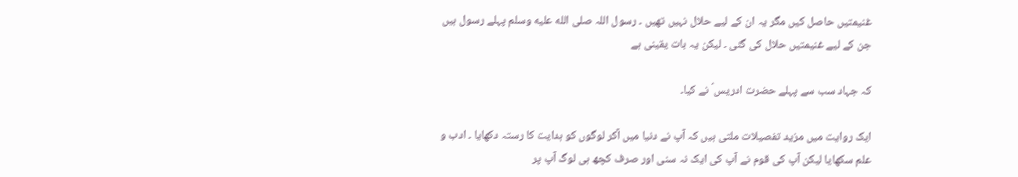غنیمتیں حاصل کیں مگر یہ ان کے لیے حلال نہیں تھیں ۔ رسول اللہ صلى الله عليه وسلم پہلے رسول ہیں جن کے لیے غنیمتیں حلال کی گئی ۔ لیکن یہ بات یقینی ہے

کہ جہاد سب سے پہلے حضرت ادریس ؑ نے کیا۔

ایک روایت میں مزید تفصیلات ملتی ہیں کہ آپ نے دنیا میں آکر لوگوں کو ہدایت کا رستہ دکھایا ۔ ادب و علم سکھایا لیکن آپ کی قوم نے آپ کی ایک نہ سنی اور صرف کچھ ہی لوگ آپ پر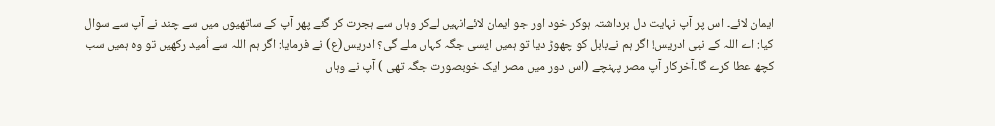ایمان لا‌ئے۔ اس پر آپ نہایت دل برداشتہ ہوکر خود اور جو ایمان لائےانہیں لےکر وہاں سے ہجرت کر گئے پھر آپ کے ساتھیوں میں سے چند نے آپ سے سوال کیا: اے اللہ کے نبی ادریس! اگر ہم نےبابل کو چھوڑ دیا تو ہمیں ایسی جگہ کہاں ملے گی؟ ادریس(ع) نے فرمایا: اگر ہم اللہ سے اُمید رکھیں تو وہ ہمیں سب کچھ عطا کرے گا۔آخرکار آپ مصر پہنچے (اس دور میں مصر ایک خوبصورت جگہ تھی ) آپ نے وہاں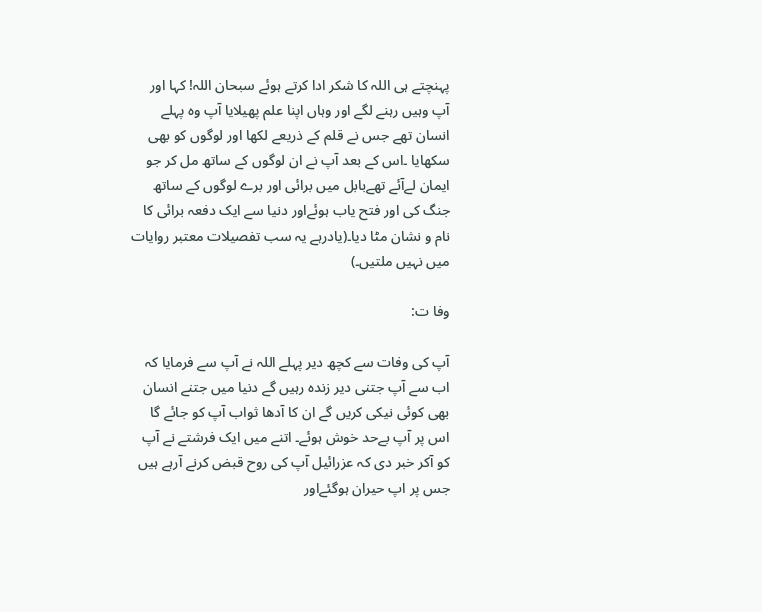پہنچتے ہی اللہ کا شکر ادا کرتے ہوئے سبحان اللہ! کہا اور آپ وہیں رہنے لگے اور وہاں اپنا علم پھیلایا آپ وہ پہلے انسان تھے جس نے قلم کے ذریعے لکھا اور لوگوں کو بھی سکھایا ۔اس کے بعد آپ نے ان لوگوں کے ساتھ مل کر جو ایمان لےآئے تھےبابل میں برائی اور برے لوگوں کے ساتھ جنگ کی اور فتح یاب ہوئےاور دنیا سے ایک دفعہ برائی کا نام و نشان مٹا دیا۔(یادرہے یہ سب تفصیلات معتبر روایات میں نہیں ملتیں۔)

وفا ت:

آپ کی وفات سے کچھ دیر پہلے اللہ نے آپ سے فرمایا کہ اب سے آپ جتنی دیر زندہ رہیں گے دنیا میں جتنے انسان بھی کوئی نیکی کریں گے ان کا آدھا ثواب آپ کو جائے گا اس پر آپ بےحد خوش ہوئے۔ اتنے میں ایک فرشتے نے آپ کو آکر خبر دی کہ عزرائیل آپ کی روح قبض کرنے آرہے ہیں جس پر اپ حیران ہوگئےاور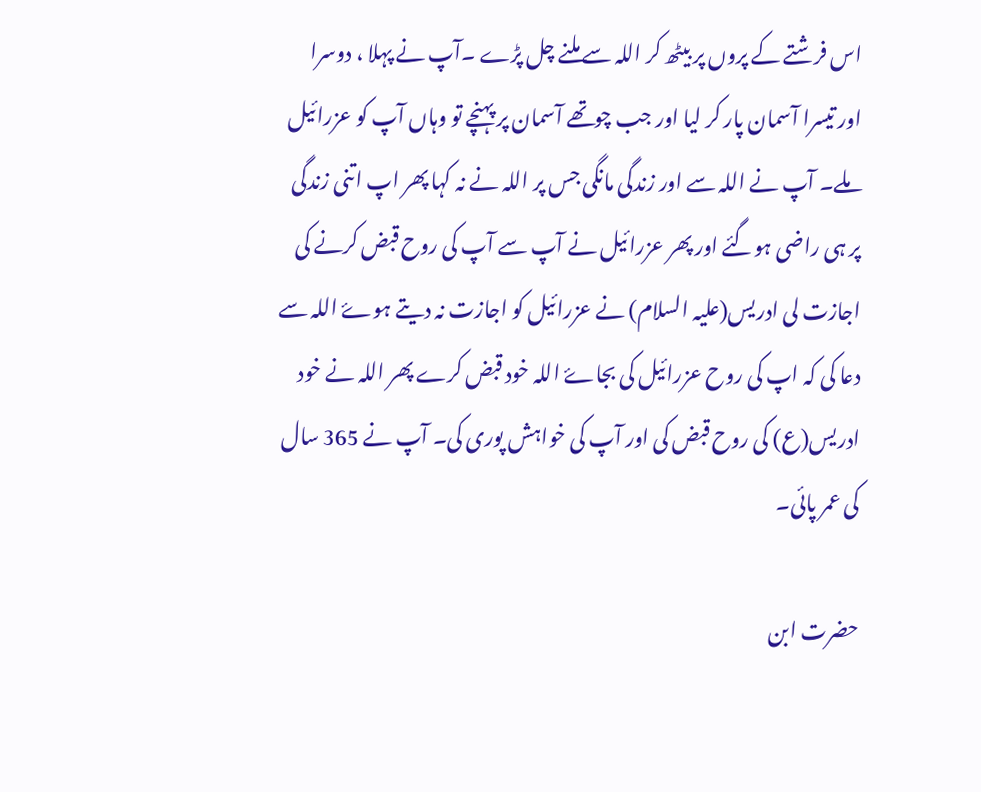اس فرشتے کے پروں پر بیٹھ کر اللہ سے ملنے چل پڑے ۔آپ نے پہلا ، دوسرا اور تیسرا آسمان پار کر لیا اور جب چوتھے آسمان پر پہنچے تو وہاں آپ کو عزرائیل ملے۔ آپ نے اللہ سے اور زندگی مانگی جس پر اللہ نے نہ کہا پھر اپ اتنی زندگی پر ہی راضی ہوگئے اور پھر عزرائیل نے آپ سے آپ کی روح قبض کرنے کی اجازت لی ادریس(علیہ السلام) نے عزرائیل کو اجازت نہ دیتے ہوۓ اللہ سے دعا کی کہ اپ کی روح عزرائیل کی بجاۓ اللہ خود قبض کرے پھر اللہ نے خود ادریس(ع) کی روح قبض کی اور آپ کی خواہش پوری کی۔ آپ نے 365 سال کی عمر پائی۔

حضرت ابن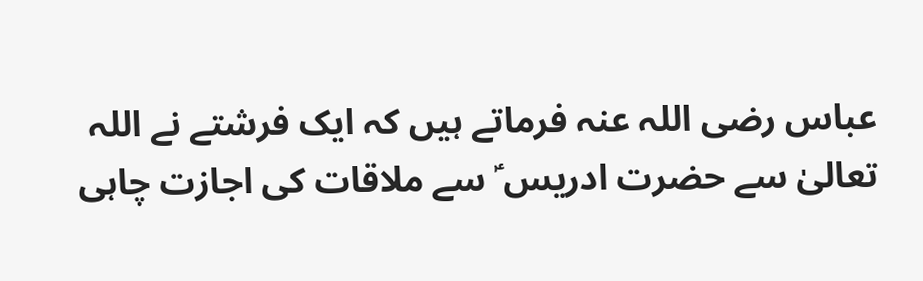عباس رضی اللہ عنہ فرماتے ہیں کہ ایک فرشتے نے اللہ تعالیٰ سے حضرت ادریس ؑ سے ملاقات کی اجازت چاہی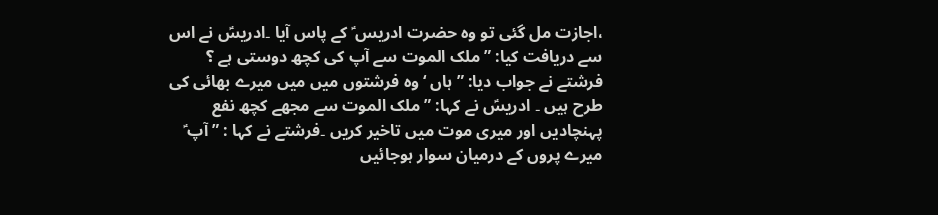،اجازت مل گئی تو وہ حضرت ادریس ؑ کے پاس آیا ۔ادریسؑ نے اس سے دریافت کیا: ” ملک الموت سے آپ کی کچھ دوستی ہے ؟ فرشتے نے جواب دیا: ” ہاں ‘ وہ فرشتوں میں میں میرے بھائی کی طرح ہیں ۔ ادریسؑ نے کہا: ” ملک الموت سے مجھے کچھ نفع پہنچادیں اور میری موت میں تاخیر کریں ۔فرشتے نے کہا : ” آپ ؑ میرے پروں کے درمیان سوار ہوجائیں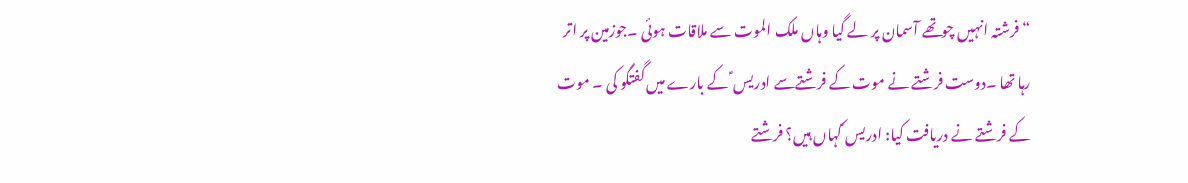“فرشتہ انہیں چوتھے آسمان پر لے گیا وہاں ملک الموت سے ملاقات ہوئی ۔جوزمین پر اتر رہا تھا ۔دوست فرشتے نے موت کے فرشتےسے ادریس ؑ کے بارے میں گفتگو کی ۔ موت کے فرشتے نے دریافت کیا: ادریس ؑکہاں ہیں؟ فرشتے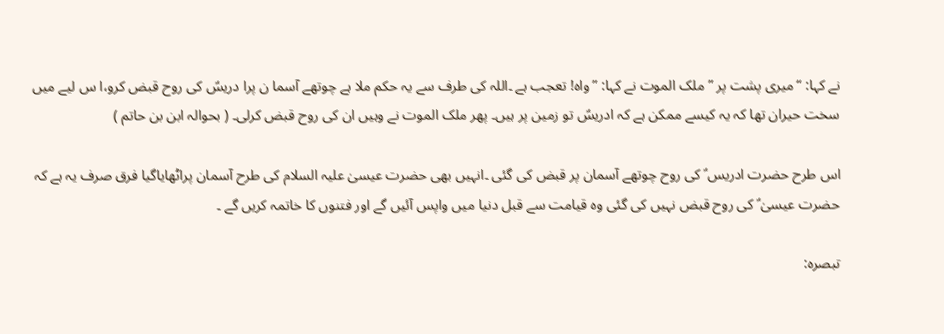نے کہا: “میری پشت پر ” ملک الموت نے کہا: ” واہ! تعجب ہے ۔اللہ کی طرف سے یہ حکم ملا ہے چوتھے آسما ن پرا دریسؑ کی روح قبض کرو،ا س لیے میں سخت حیران تھا کہ یہ کیسے ممکن ہے کہ ادریسؑ تو زمین پر ہیں۔ پھر ملک الموت نے وہیں ان کی روح قبض کرلی۔ ( بحوالہ ابن بن حاتم )

اس طرح حضرت ادریس ؑ کی روح چوتھے آسمان پر قبض کی گئی ۔انہیں بھی حضرت عیسیٰ علیہ السلام کی طرح آسمان پراٹھایاگیا فرق صرف یہ ہے کہ حضرت عیسیٰ ؑ کی روح قبض نہیں کی گئی وہ قیامت سے قبل دنیا میں واپس آئیں گے اور فتنوں کا خاتمہ کریں گے ۔

تبصرہ: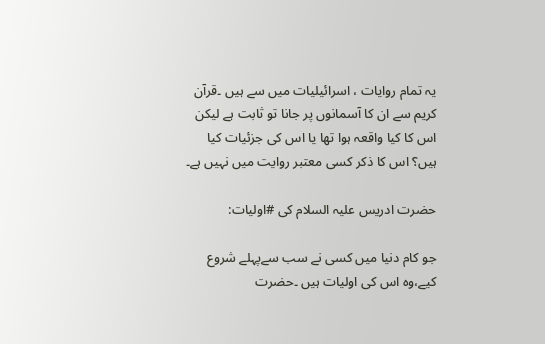یہ تمام روایات ، اسرائیلیات میں سے ہیں ۔قرآن کریم سے ان کا آسمانوں پر جانا تو ثابت ہے لیکن اس کا کیا واقعہ ہوا تھا یا اس کی جزئیات کیا ہیں؟ اس کا ذکر کسی معتبر روایت میں نہیں ہے۔

حضرت ادریس علیہ السلام کی #اولیات:

جو کام دنیا میں کسی نے سب سےپہلے شروع کیے،وہ اس کی اولیات ہیں ۔حضرت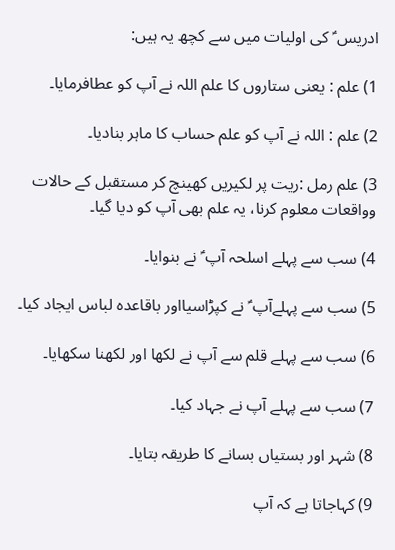ادریس ؑ کی اولیات میں سے کچھ یہ ہیں:

1) علم : یعنی ستاروں کا علم اللہ نے آپ کو عطافرمایا۔

2) علم : اللہ نے آپ کو علم حساب کا ماہر بنادیا۔

3) علم رمل :ریت پر لکیریں کھینچ کر مستقبل کے حالات وواقعات معلوم کرنا، یہ علم بھی آپ کو دیا گیا۔

4) سب سے پہلے اسلحہ آپ ؑ نے بنوایا۔

5) سب سے پہلےآپ ؑ نے کپڑاسیااور باقاعدہ لباس ایجاد کیا۔

6) سب سے پہلے قلم سے آپ نے لکھا اور لکھنا سکھایا۔

7) سب سے پہلے آپ نے جہاد کیا۔

8) شہر اور بستیاں بسانے کا طریقہ بتایا۔

9) کہاجاتا ہے کہ آپ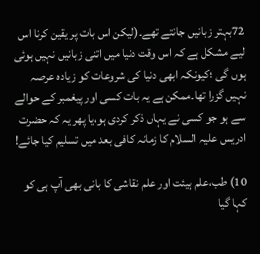72بہتر زبانیں جانتے تھے۔(لیکن اس بات پر یقین کرنا اس لیے مشکل ہے کہ اس وقت دنیا میں اتنی زبانیں نہیں ہوئی ہوں گی ؛کیونکہ ابھی دنیا کی شروعات کو زیادہ عرصہ نہیں گزرا تھا۔ممکن ہے یہ بات کسی اور پیغمبر کے حوالے سے ہو جو کسی نے یہاں ذکر کردی ہو،یا پھر یہ کہ حضرت ادریس علیہ السلام کا زمانہ کافی بعد میں تسلیم کیا جائے!

10) طب،علم ہیئت اور علم نقاشی کا بانی بھی آپ ہی کو کہا گیا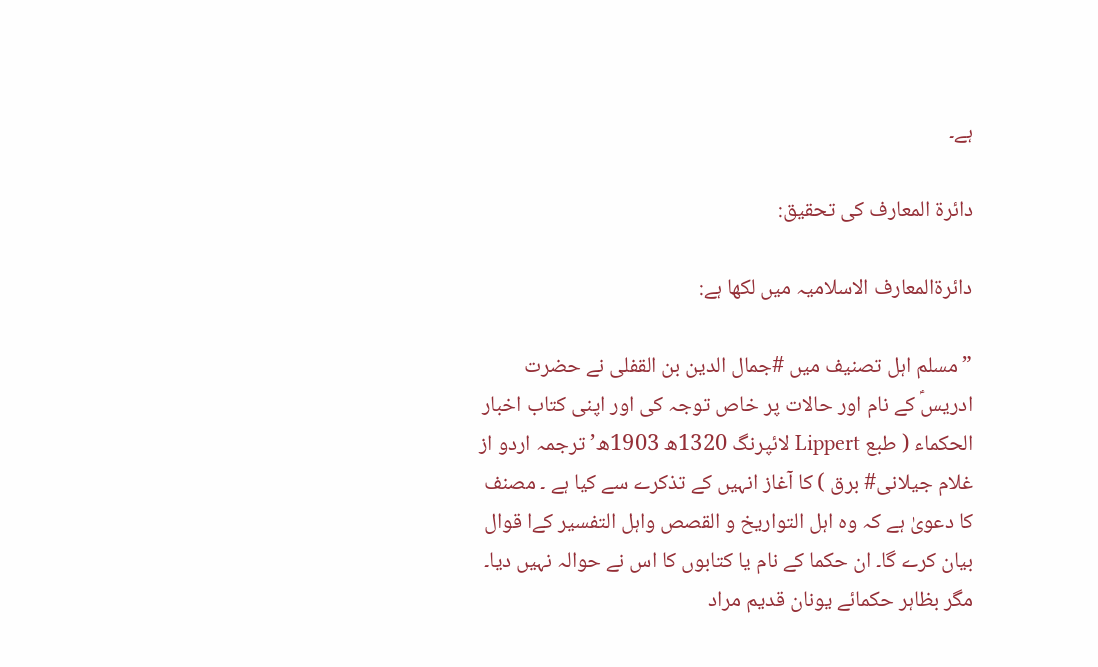ہے۔

دائرۃ المعارف کی تحقیق:

دائرۃالمعارف الاسلامیہ میں لکھا ہے:

” مسلم اہل تصنیف میں #جمال الدین بن القفلی نے حضرت ادریسؑ کے نام اور حالات پر خاص توجہ کی اور اپنی کتاب اخبار الحکماء ( طبع Lippert لائپرنگ 1320ھ 1903ھ’ ترجمہ اردو از غلام جیلانی# برق ) کا آغاز انہیں کے تذکرے سے کیا ہے ۔ مصنف کا دعویٰ ہے کہ وہ اہل التواریخ و القصص واہل التفسیر کےا قوال بیان کرے گا۔ ان حکما کے نام یا کتابوں کا اس نے حوالہ نہیں دیا۔ مگر بظاہر حکمائے یونان قدیم مراد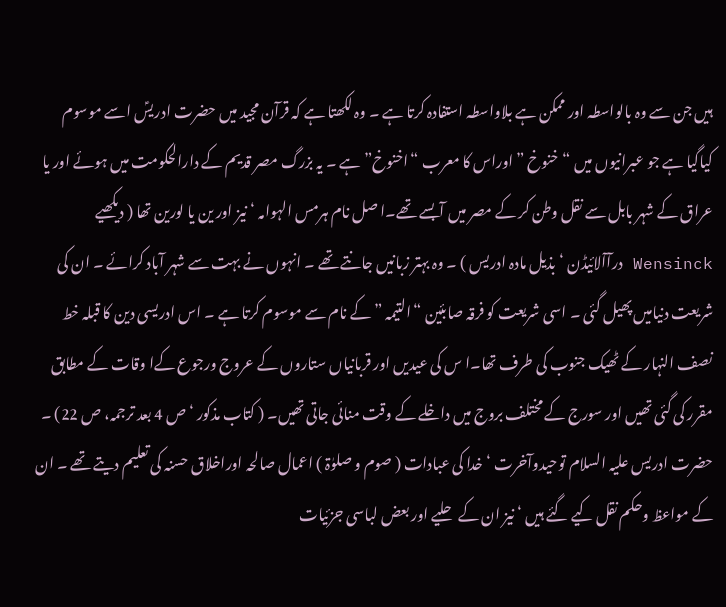ہیں جن سے وہ بالواسطہ اور ممکن ہے بلاواسطہ استفادہ کرتا ہے ۔ وہ لکھتا ہے کہ قرآن مجید میں حضرت ادریسؑ اسے موسوم کیاگیا ہے جو عبرانیوں میں “خنوخ ” اوراس کا معرب “اخنوخ” ہے ۔ یہ بزرگ مصر قدیم کے دارالحکومت میں ہوئے اور یا عراق کے شہر بابل سے نقل وطن کر کے مصر میں آبسے تھے۔ا صل نام ہرمس الہوامہ ‘ نیز اور ین یا لورین تھا ( دیکھیے Wensinck درآآلائیڈن ‘بذیل مادہ ادریس ) ۔ وہ بہتر زبانیں جانتے تھے ۔ انہوں نے بہت سے شہر آباد کرائے ۔ ان کی شریعت دنیامیں پھیل گئی ۔ اسی شریعت کو فرقہ صابئین “التیمہ ” کے نام سے موسوم کرتا ہے ۔ اس ادریسی دین کا قبلہ خط نصف النہار کے ٹھیک جنوب کی طرف تھا۔ا س کی عیدیں اور قربانیاں ستاروں کے عروج ورجوع کےا وقات کے مطابق مقرر کی گئی تھیں اور سورج کے مختلف بروج میں داخلے کے وقت منائی جاتی تھیں۔ ( کتاب مذکور ‘ ص 4 بعد ترجمہ، ص 22) ۔ حضرت ادریس علیہ السلام توحیدوآخرت ‘ خدا کی عبادات ( صوم و صلوٰۃ ) اعمال صالحہ اوراخلاق حسنہ کی تعلیم دیتے تھے ۔ ان کے مواعظ وحکم نقل کیے گئے ہیں ‘ نیز ان کے حلیے اور بعض لباسی جزئیات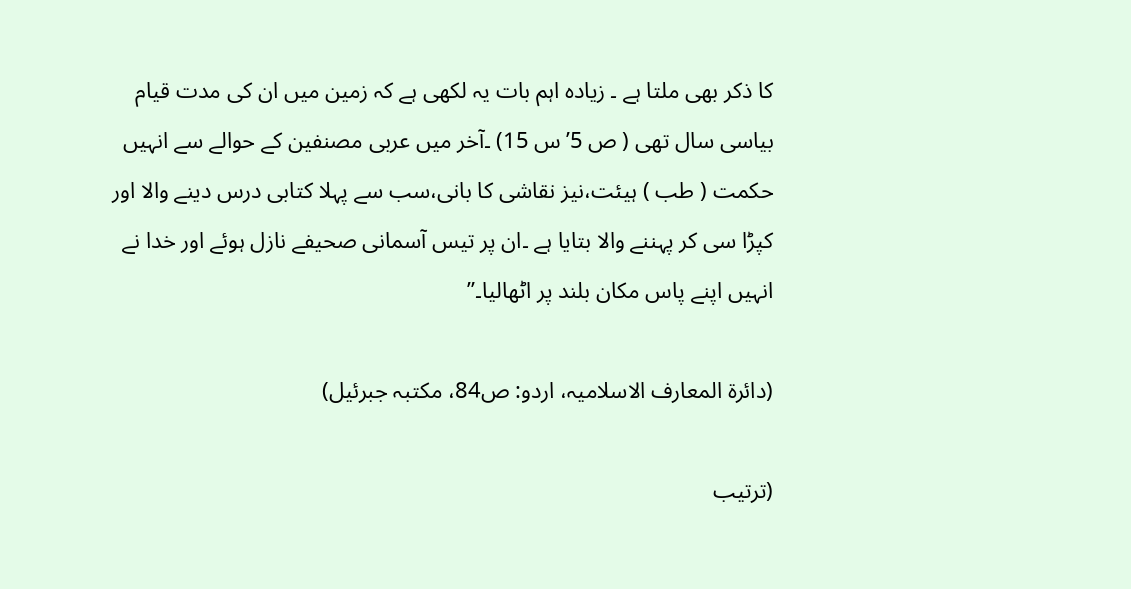کا ذکر بھی ملتا ہے ۔ زیادہ اہم بات یہ لکھی ہے کہ زمین میں ان کی مدت قیام بیاسی سال تھی ( ص 5’س 15) ۔آخر میں عربی مصنفین کے حوالے سے انہیں حکمت ( طب ) ہیئت،نیز نقاشی کا بانی،سب سے پہلا کتابی درس دینے والا اور کپڑا سی کر پہننے والا بتایا ہے ۔ان پر تیس آسمانی صحیفے نازل ہوئے اور خدا نے انہیں اپنے پاس مکان بلند پر اٹھالیا۔”

(دائرۃ المعارف الاسلامیہ، اردو: ص84، مکتبہ جبرئیل)

(ترتیب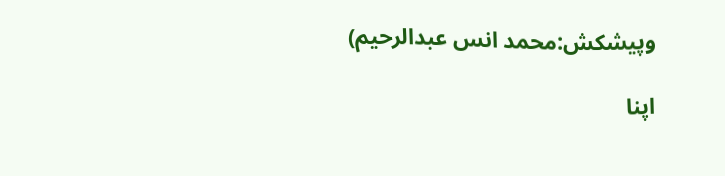وپیشکش:محمد انس عبدالرحیم)

اپنا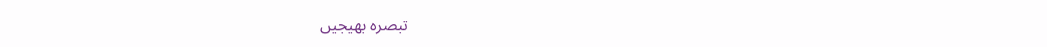تبصرہ بھیجیں